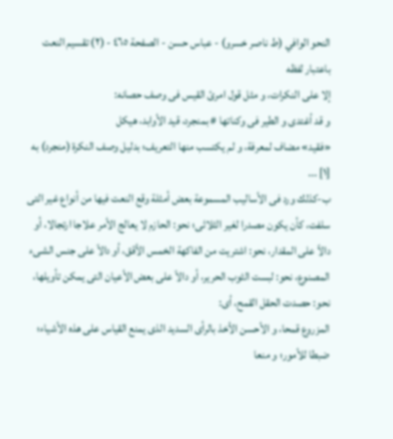النحو الوافي (ط ناصر خسرو) - عباس حسن - الصفحة ٤٦٥ - (٢) تقسيم النعت باعتبار لفظه
إلا على النكرات، و مثل قول امرئ القيس فى وصف حصانه:
و قد أغتدى و الطير فى وكناتها # بمنجرد، قيد الأوابد، هيكل
«فقيد» مضاف لمعرفة، و لم يكتسب منها التعريف؛ بدليل وصف النكرة (منجرد) به [١] ...
ب-كذلك ورد فى الأساليب المسموعة بعض أمثلة وقع النعت فيها من أنواع غير التى سلفت، كأن يكون مصدرا لغير الثلاثى؛ نحو: الحازم لا يعالج الأمر علاجا ارتجالا، أو دالاّ على المقدار، نحو: اشتريت من الفاكهة الخمس الأقق، أو دالاّ على جنس الشىء المصنوع، نحو: لبست الثوب الحرير، أو دالاّ على بعض الأعيان التى يمكن تأويلها، نحو: حصدت الحقل القمح، أى:
المزروع قمحا، و الأحسن الأخذ بالرأى السديد الذى يمنع القياس على هذه الأشياء؛ ضبطا للأمور؛ و منعا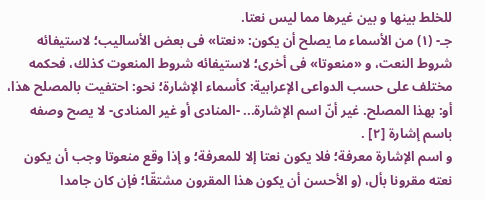للخلط بينها و بين غيرها مما ليس نعتا.
جـ- (١) من الأسماء ما يصلح أن يكون: «نعتا» فى بعض الأساليب؛ لاستيفائه شروط النعت، و «منعوتا» فى أخرى؛ لاستيفائه شروط المنعوت كذلك، فحكمه مختلف على حسب الدواعى الإعرابية: كأسماء الإشارة؛ نحو: احتفيت بالمصلح هذا، أو: بهذا المصلح. غير أنّ اسم الإشارة... -المنادى أو غير المنادى- لا يصح وصفه باسم إشارة [٢] .
و اسم الإشارة معرفة؛ فلا يكون نعتا إلا للمعرفة؛ و إذا وقع منعوتا وجب أن يكون نعته مقرونا بأل، (و الأحسن أن يكون هذا المقرون مشتقّا؛ فإن كان جامدا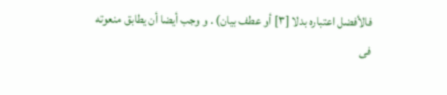فالأفضل اعتباره بدلا [٣] أو عطف بيان) . و وجب أيضا أن يطابق منعوته فى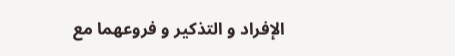الإفراد و التذكير و فروعهما مع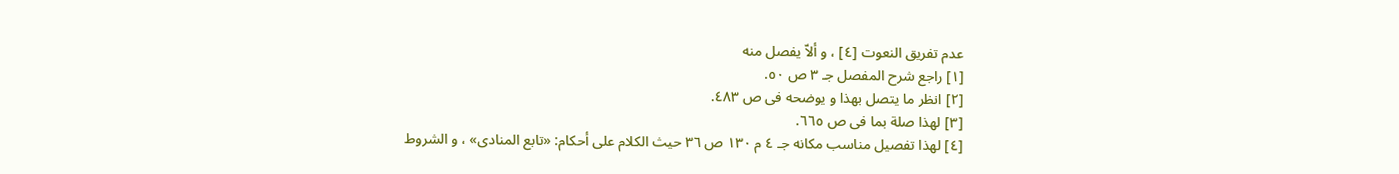عدم تفريق النعوت [٤] ، و ألاّ يفصل منه
[١] راجع شرح المفصل جـ ٣ ص ٥٠.
[٢] انظر ما يتصل بهذا و يوضحه فى ص ٤٨٣.
[٣] لهذا صلة بما فى ص ٦٦٥.
[٤] لهذا تفصيل مناسب مكانه جـ ٤ م ١٣٠ ص ٣٦ حيث الكلام على أحكام: «تابع المنادى» ، و الشروط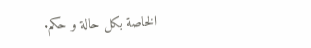الخاصة بكل حالة و حكم.